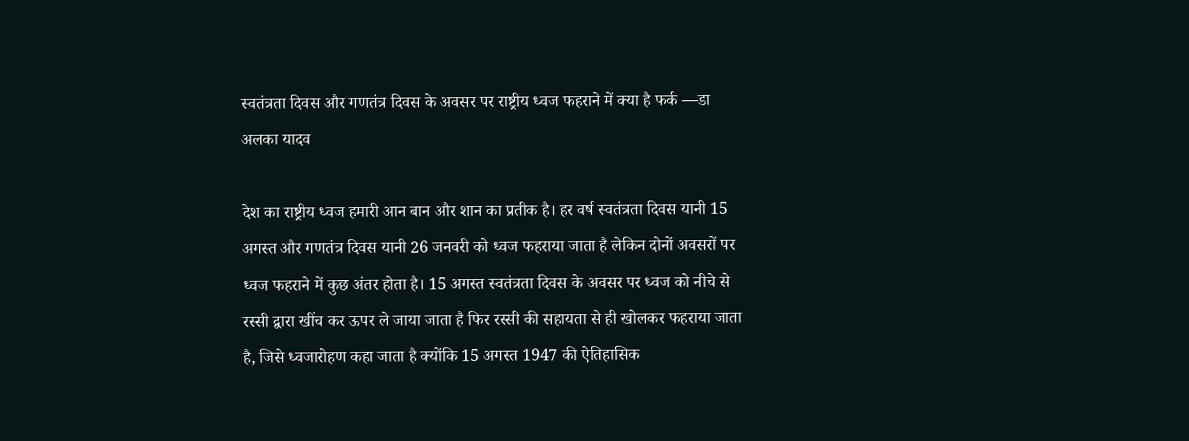स्वतंत्रता दिवस और गणतंत्र दिवस के अवसर पर राष्ट्रीय ध्वज फहराने में क्या है फर्क —डा अलका यादव

देश का राष्ट्रीय ध्वज हमारी आन बान और शान का प्रतीक है। हर वर्ष स्वतंत्रता दिवस यानी 15 अगस्त और गणतंत्र दिवस यानी 26 जनवरी को ध्वज फहराया जाता है लेकिन दोनों अवसरों पर ध्वज फहराने में कुछ अंतर होता है। 15 अगस्त स्वतंत्रता दिवस के अवसर पर ध्वज को नीचे से रस्सी द्वारा खींच कर ऊपर ले जाया जाता है फिर रस्सी की सहायता से ही खोलकर फहराया जाता है, जिसे ध्वजारोहण कहा जाता है क्योंकि 15 अगस्त 1947 की ऐतिहासिक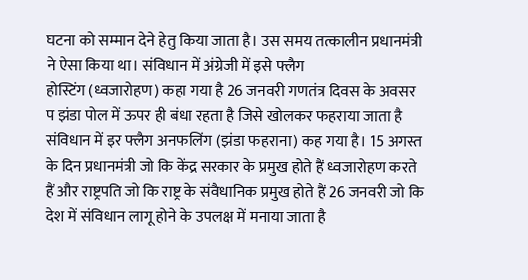घटना को सम्मान देने हेतु किया जाता है। उस समय तत्कालीन प्रधानमंत्री ने ऐसा किया था। संविधान में अंग्रेजी में इसे फ्लैग
होस्टिंग (ध्वजारोहण) कहा गया है 26 जनवरी गणतंत्र दिवस के अवसर प झंडा पोल में ऊपर ही बंधा रहता है जिसे खोलकर फहराया जाता है संविधान में इर फ्लैग अनफलिंग (झंडा फहराना) कह गया है। 15 अगस्त के दिन प्रधानमंत्री जो कि केंद्र सरकार के प्रमुख होते हैं ध्वजारोहण करते हैं और राष्ट्रपति जो कि राष्ट्र के संवैधानिक प्रमुख होते हैं 26 जनवरी जो कि देश में संविधान लागू होने के उपलक्ष में मनाया जाता है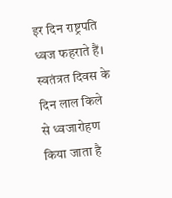इर दिन राष्ट्रपति ध्वज फहराते हैं। स्वतंत्रत दिवस के दिन लाल किले से ध्वजारोहण किया जाता है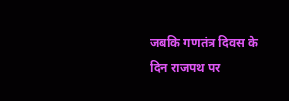जबकि गणतंत्र दिवस के दिन राजपथ पर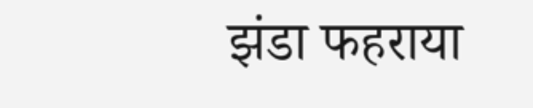झंडा फहराया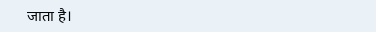जाता है।